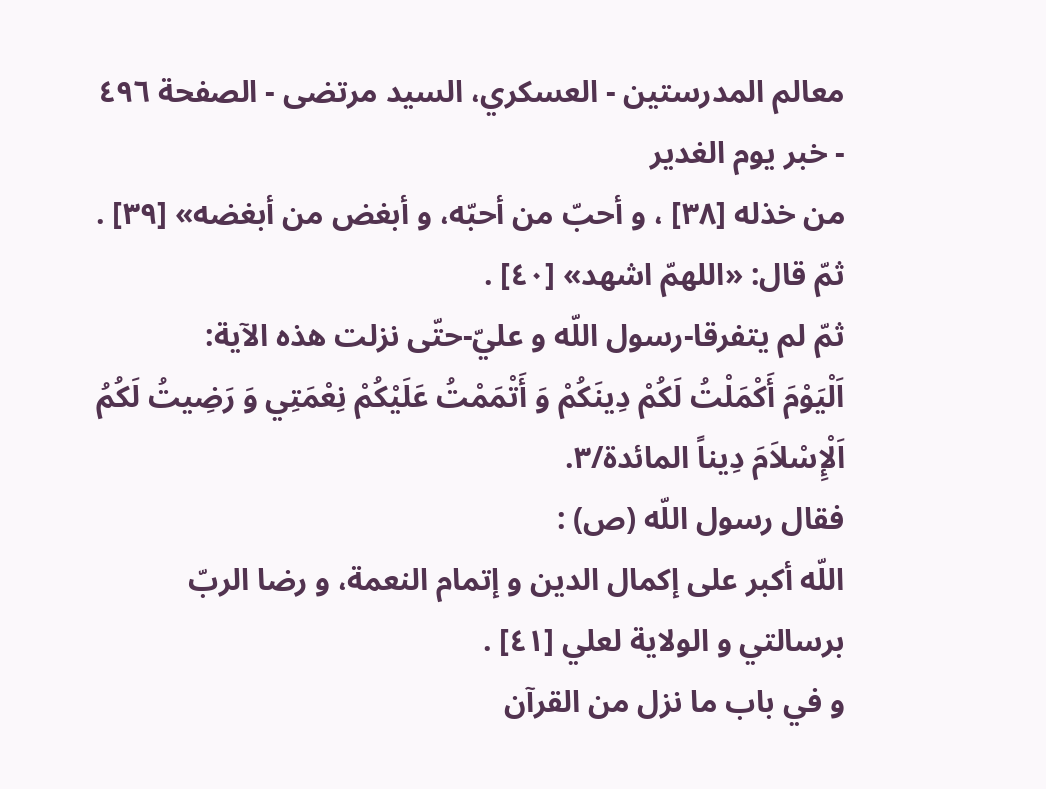معالم المدرستين - العسكري، السيد مرتضى - الصفحة ٤٩٦ - خبر يوم الغدير
من خذله [٣٨] ، و أحبّ من أحبّه، و أبغض من أبغضه» [٣٩] .
ثمّ قال: «اللهمّ اشهد» [٤٠] .
ثمّ لم يتفرقا-رسول اللّه و عليّ-حتّى نزلت هذه الآية:
اَلْيَوْمَ أَكْمَلْتُ لَكُمْ دِينَكُمْ وَ أَتْمَمْتُ عَلَيْكُمْ نِعْمَتِي وَ رَضِيتُ لَكُمُ اَلْإِسْلاَمَ دِيناً المائدة/٣.
فقال رسول اللّه (ص) :
اللّه أكبر على إكمال الدين و إتمام النعمة، و رضا الربّ برسالتي و الولاية لعلي [٤١] .
و في باب ما نزل من القرآن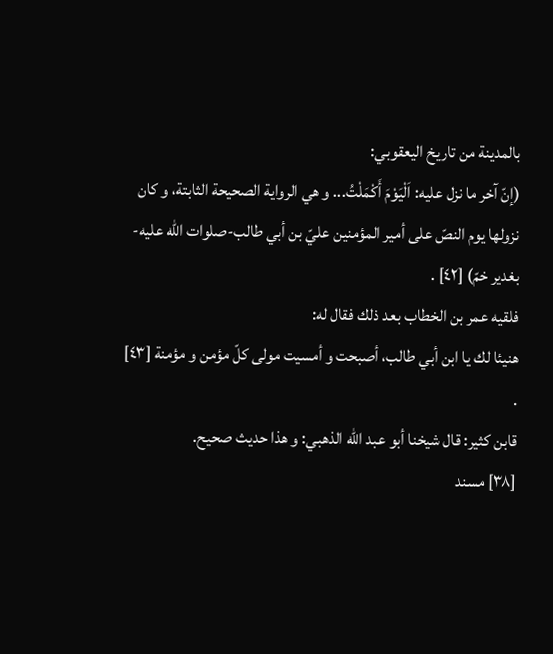بالمدينة من تاريخ اليعقوبي:
(إنّ آخر ما نزل عليه: اَلْيَوْمَ أَكْمَلْتُ... و هي الرواية الصحيحة الثابتة، و كان نزولها يوم النصّ على أمير المؤمنين عليّ بن أبي طالب-صلوات اللّه عليه-بغدير خمّ) [٤٢] .
فلقيه عمر بن الخطاب بعد ذلك فقال له:
هنيئا لك يا ابن أبي طالب، أصبحت و أمسيت مولى كلّ مؤمن و مؤمنة [٤٣] .
قابن كثير: قال شيخنا أبو عبد اللّه الذهبي: و هذا حديث صحيح.
[٣٨] مسند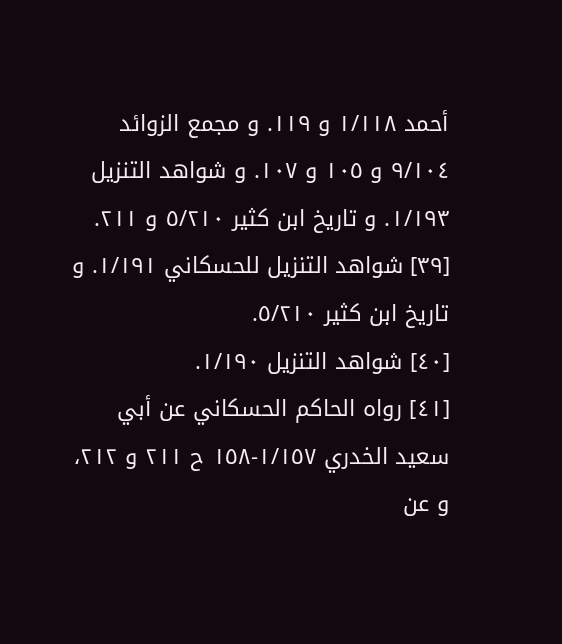أحمد ١/١١٨ و ١١٩. و مجمع الزوائد ٩/١٠٤ و ١٠٥ و ١٠٧. و شواهد التنزيل ١/١٩٣. و تاريخ ابن كثير ٥/٢١٠ و ٢١١.
[٣٩] شواهد التنزيل للحسكاني ١/١٩١. و تاريخ ابن كثير ٥/٢١٠.
[٤٠] شواهد التنزيل ١/١٩٠.
[٤١] رواه الحاكم الحسكاني عن أبي سعيد الخدري ١/١٥٧-١٥٨ ح ٢١١ و ٢١٢، و عن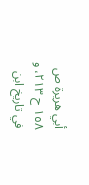أبي هريرة ص ١٥٨ ح ٢١٣، و في تاريخ ابن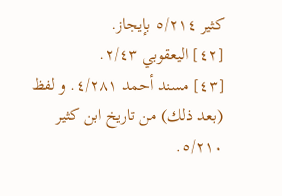كثير ٥/٢١٤ بإيجاز.
[٤٢] اليعقوبي ٢/٤٣.
[٤٣] مسند أحمد ٤/٢٨١. و لفظ (بعد ذلك) من تاريخ ابن كثير ٥/٢١٠.